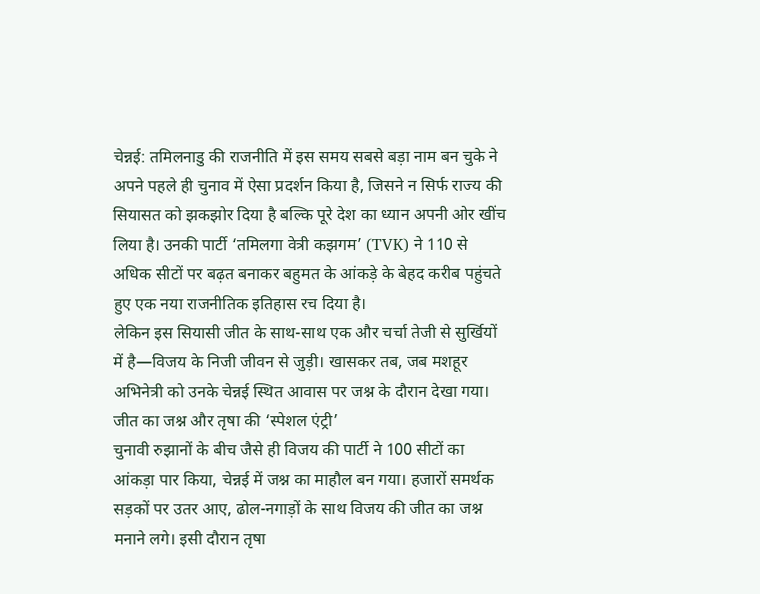चेन्नई: तमिलनाडु की राजनीति में इस समय सबसे बड़ा नाम बन चुके ने अपने पहले ही चुनाव में ऐसा प्रदर्शन किया है, जिसने न सिर्फ राज्य की सियासत को झकझोर दिया है बल्कि पूरे देश का ध्यान अपनी ओर खींच लिया है। उनकी पार्टी ‘तमिलगा वेत्री कझगम’ (TVK) ने 110 से अधिक सीटों पर बढ़त बनाकर बहुमत के आंकड़े के बेहद करीब पहुंचते हुए एक नया राजनीतिक इतिहास रच दिया है।
लेकिन इस सियासी जीत के साथ-साथ एक और चर्चा तेजी से सुर्खियों में है—विजय के निजी जीवन से जुड़ी। खासकर तब, जब मशहूर अभिनेत्री को उनके चेन्नई स्थित आवास पर जश्न के दौरान देखा गया।
जीत का जश्न और तृषा की ‘स्पेशल एंट्री’
चुनावी रुझानों के बीच जैसे ही विजय की पार्टी ने 100 सीटों का आंकड़ा पार किया, चेन्नई में जश्न का माहौल बन गया। हजारों समर्थक सड़कों पर उतर आए, ढोल-नगाड़ों के साथ विजय की जीत का जश्न मनाने लगे। इसी दौरान तृषा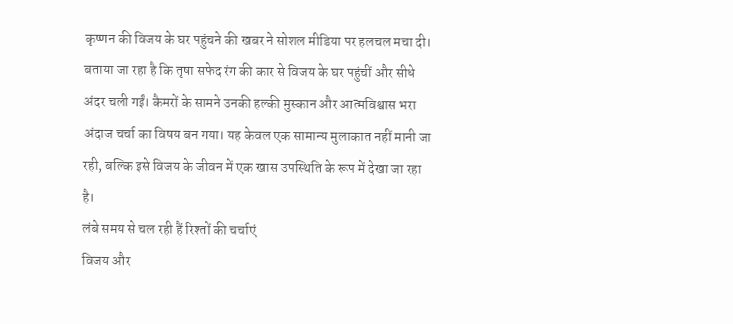कृष्णन की विजय के घर पहुंचने की खबर ने सोशल मीडिया पर हलचल मचा दी।
बताया जा रहा है कि तृषा सफेद रंग की कार से विजय के घर पहुंचीं और सीधे अंदर चली गईं। कैमरों के सामने उनकी हल्की मुस्कान और आत्मविश्वास भरा अंदाज चर्चा का विषय बन गया। यह केवल एक सामान्य मुलाकात नहीं मानी जा रही, बल्कि इसे विजय के जीवन में एक खास उपस्थिति के रूप में देखा जा रहा है।
लंबे समय से चल रही हैं रिश्तों की चर्चाएं
विजय और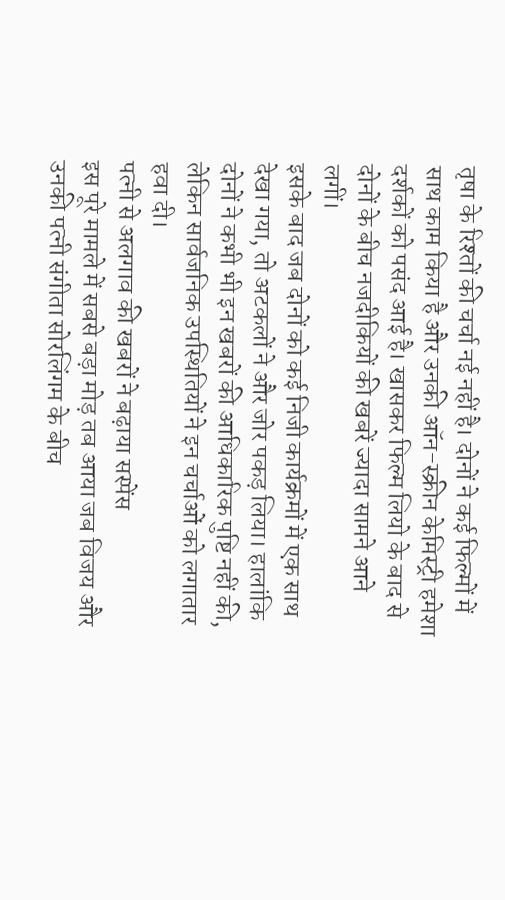तृषा के रिश्तों की चर्चा नई नहीं है। दोनों ने कई फिल्मों में साथ काम किया है और उनकी ऑन-स्क्रीन केमिस्ट्री हमेशा दर्शकों को पसंद आई है। खासकर फिल्म लियो के बाद से दोनों के बीच नजदीकियों की खबरें ज्यादा सामने आने लगीं।
इसके बाद जब दोनों को कई निजी कार्यक्रमों में एक साथ देखा गया, तो अटकलों ने और जोर पकड़ लिया। हालांकि दोनों ने कभी भी इन खबरों की आधिकारिक पुष्टि नहीं की, लेकिन सार्वजनिक उपस्थितियों ने इन चर्चाओं को लगातार हवा दी।
पत्नी से अलगाव की खबरों ने बढ़ाया सस्पेंस
इस पूरे मामले में सबसे बड़ा मोड़ तब आया जब विजय और उनकी पत्नी संगीता सोरलिंगम के बीच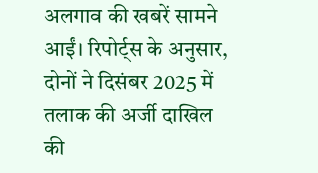अलगाव की खबरें सामने आईं। रिपोर्ट्स के अनुसार, दोनों ने दिसंबर 2025 में तलाक की अर्जी दाखिल की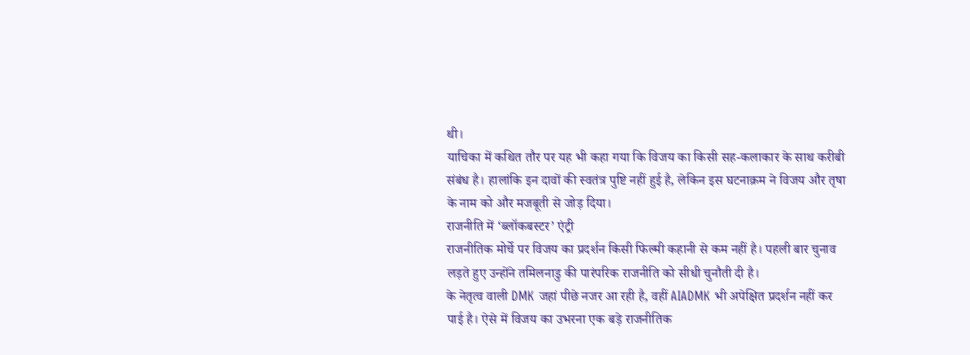थी।
याचिका में कथित तौर पर यह भी कहा गया कि विजय का किसी सह-कलाकार के साथ करीबी संबंध है। हालांकि इन दावों की स्वतंत्र पुष्टि नहीं हुई है, लेकिन इस घटनाक्रम ने विजय और तृषा के नाम को और मजबूती से जोड़ दिया।
राजनीति में ‘ब्लॉकबस्टर’ एंट्री
राजनीतिक मोर्चे पर विजय का प्रदर्शन किसी फिल्मी कहानी से कम नहीं है। पहली बार चुनाव लड़ते हुए उन्होंने तमिलनाडु की पारंपरिक राजनीति को सीधी चुनौती दी है।
के नेतृत्व वाली DMK जहां पीछे नजर आ रही है, वहीं AIADMK भी अपेक्षित प्रदर्शन नहीं कर पाई है। ऐसे में विजय का उभरना एक बड़े राजनीतिक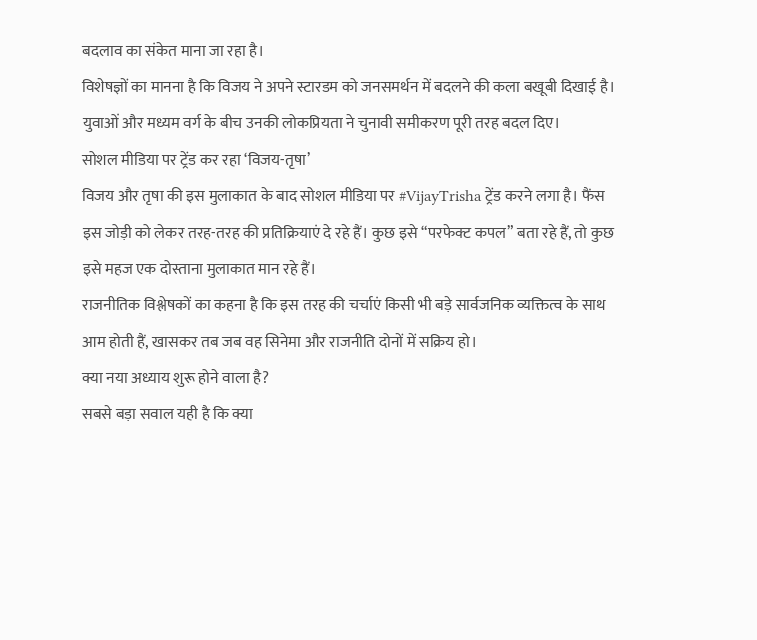बदलाव का संकेत माना जा रहा है।
विशेषज्ञों का मानना है कि विजय ने अपने स्टारडम को जनसमर्थन में बदलने की कला बखूबी दिखाई है। युवाओं और मध्यम वर्ग के बीच उनकी लोकप्रियता ने चुनावी समीकरण पूरी तरह बदल दिए।
सोशल मीडिया पर ट्रेंड कर रहा ‘विजय-तृषा’
विजय और तृषा की इस मुलाकात के बाद सोशल मीडिया पर #VijayTrisha ट्रेंड करने लगा है। फैंस इस जोड़ी को लेकर तरह-तरह की प्रतिक्रियाएं दे रहे हैं। कुछ इसे “परफेक्ट कपल” बता रहे हैं, तो कुछ इसे महज एक दोस्ताना मुलाकात मान रहे हैं।
राजनीतिक विश्लेषकों का कहना है कि इस तरह की चर्चाएं किसी भी बड़े सार्वजनिक व्यक्तित्व के साथ आम होती हैं, खासकर तब जब वह सिनेमा और राजनीति दोनों में सक्रिय हो।
क्या नया अध्याय शुरू होने वाला है?
सबसे बड़ा सवाल यही है कि क्या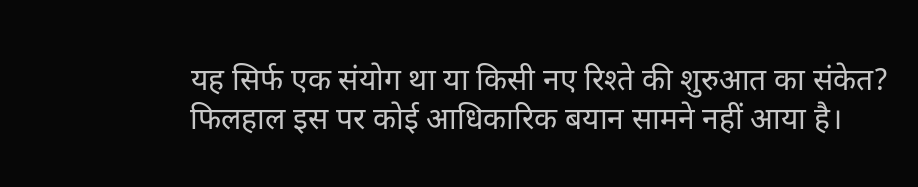यह सिर्फ एक संयोग था या किसी नए रिश्ते की शुरुआत का संकेत? फिलहाल इस पर कोई आधिकारिक बयान सामने नहीं आया है।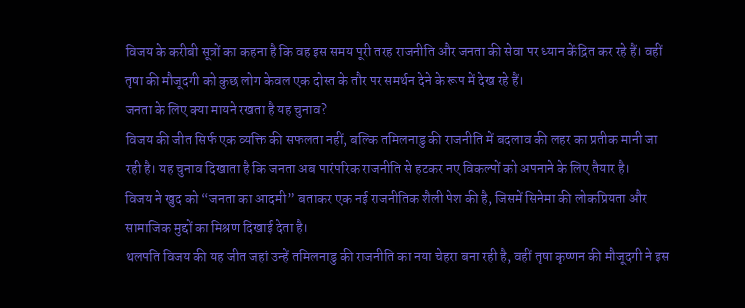विजय के करीबी सूत्रों का कहना है कि वह इस समय पूरी तरह राजनीति और जनता की सेवा पर ध्यान केंद्रित कर रहे हैं। वहीं तृषा की मौजूदगी को कुछ लोग केवल एक दोस्त के तौर पर समर्थन देने के रूप में देख रहे हैं।
जनता के लिए क्या मायने रखता है यह चुनाव?
विजय की जीत सिर्फ एक व्यक्ति की सफलता नहीं, बल्कि तमिलनाडु की राजनीति में बदलाव की लहर का प्रतीक मानी जा रही है। यह चुनाव दिखाता है कि जनता अब पारंपरिक राजनीति से हटकर नए विकल्पों को अपनाने के लिए तैयार है।
विजय ने खुद को “जनता का आदमी” बताकर एक नई राजनीतिक शैली पेश की है, जिसमें सिनेमा की लोकप्रियता और सामाजिक मुद्दों का मिश्रण दिखाई देता है।
थलपति विजय की यह जीत जहां उन्हें तमिलनाडु की राजनीति का नया चेहरा बना रही है, वहीं तृषा कृष्णन की मौजूदगी ने इस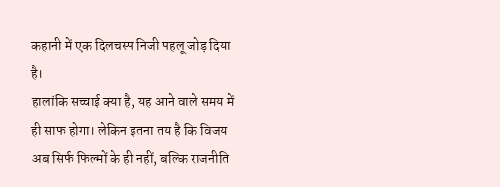कहानी में एक दिलचस्प निजी पहलू जोड़ दिया है।
हालांकि सच्चाई क्या है, यह आने वाले समय में ही साफ होगा। लेकिन इतना तय है कि विजय अब सिर्फ फिल्मों के ही नहीं, बल्कि राजनीति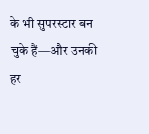के भी सुपरस्टार बन चुके हैं—और उनकी हर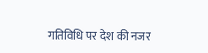गतिविधि पर देश की नजर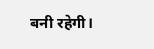बनी रहेगी।